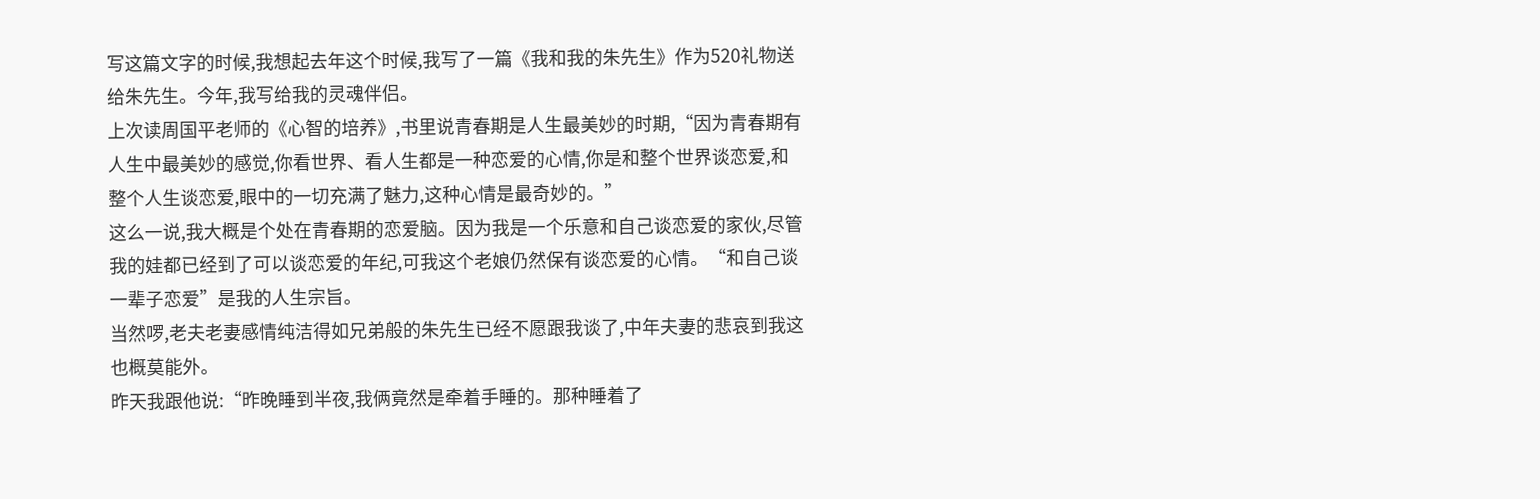写这篇文字的时候,我想起去年这个时候,我写了一篇《我和我的朱先生》作为520礼物送给朱先生。今年,我写给我的灵魂伴侣。
上次读周国平老师的《心智的培养》,书里说青春期是人生最美妙的时期,“因为青春期有人生中最美妙的感觉,你看世界、看人生都是一种恋爱的心情,你是和整个世界谈恋爱,和整个人生谈恋爱,眼中的一切充满了魅力,这种心情是最奇妙的。”
这么一说,我大概是个处在青春期的恋爱脑。因为我是一个乐意和自己谈恋爱的家伙,尽管我的娃都已经到了可以谈恋爱的年纪,可我这个老娘仍然保有谈恋爱的心情。“和自己谈一辈子恋爱”是我的人生宗旨。
当然啰,老夫老妻感情纯洁得如兄弟般的朱先生已经不愿跟我谈了,中年夫妻的悲哀到我这也概莫能外。
昨天我跟他说:“昨晚睡到半夜,我俩竟然是牵着手睡的。那种睡着了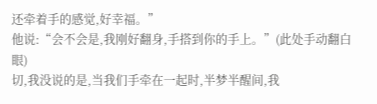还牵着手的感觉,好幸福。”
他说:“会不会是,我刚好翻身,手搭到你的手上。”(此处手动翻白眼)
切,我没说的是,当我们手牵在一起时,半梦半醒间,我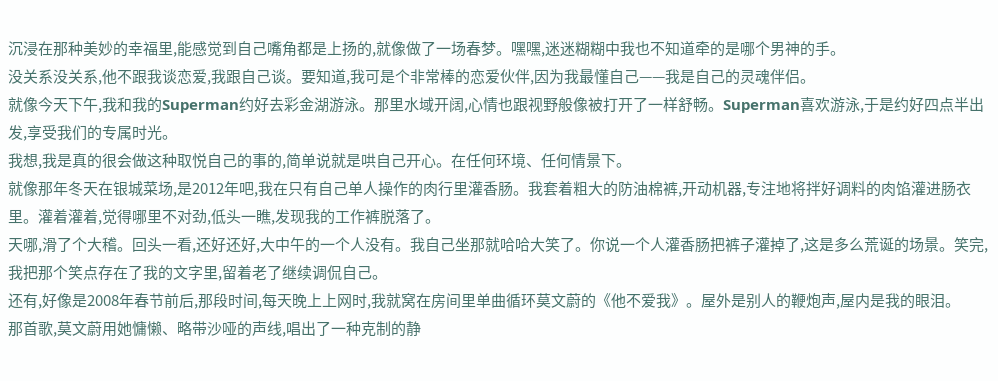沉浸在那种美妙的幸福里,能感觉到自己嘴角都是上扬的,就像做了一场春梦。嘿嘿,迷迷糊糊中我也不知道牵的是哪个男神的手。
没关系没关系,他不跟我谈恋爱,我跟自己谈。要知道,我可是个非常棒的恋爱伙伴,因为我最懂自己——我是自己的灵魂伴侣。
就像今天下午,我和我的Superman约好去彩金湖游泳。那里水域开阔,心情也跟视野般像被打开了一样舒畅。Superman喜欢游泳,于是约好四点半出发,享受我们的专属时光。
我想,我是真的很会做这种取悦自己的事的,简单说就是哄自己开心。在任何环境、任何情景下。
就像那年冬天在银城菜场,是2012年吧,我在只有自己单人操作的肉行里灌香肠。我套着粗大的防油棉裤,开动机器,专注地将拌好调料的肉馅灌进肠衣里。灌着灌着,觉得哪里不对劲,低头一瞧,发现我的工作裤脱落了。
天哪,滑了个大稽。回头一看,还好还好,大中午的一个人没有。我自己坐那就哈哈大笑了。你说一个人灌香肠把裤子灌掉了,这是多么荒诞的场景。笑完,我把那个笑点存在了我的文字里,留着老了继续调侃自己。
还有,好像是2008年春节前后,那段时间,每天晚上上网时,我就窝在房间里单曲循环莫文蔚的《他不爱我》。屋外是别人的鞭炮声,屋内是我的眼泪。
那首歌,莫文蔚用她慵懒、略带沙哑的声线,唱出了一种克制的静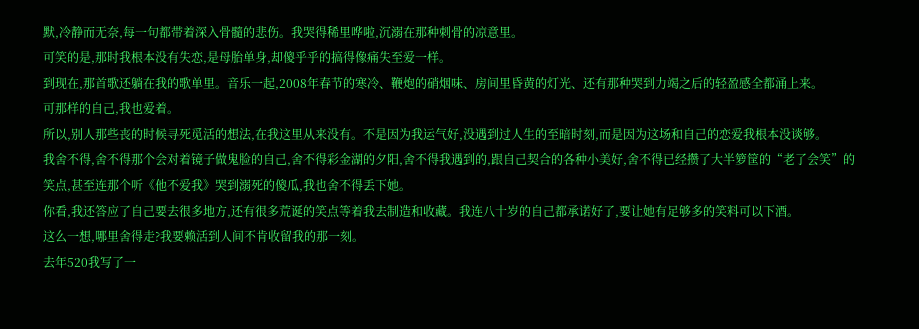默,冷静而无奈,每一句都带着深入骨髓的悲伤。我哭得稀里哗啦,沉溺在那种刺骨的凉意里。
可笑的是,那时我根本没有失恋,是母胎单身,却傻乎乎的搞得像痛失至爱一样。
到现在,那首歌还躺在我的歌单里。音乐一起,2008年春节的寒冷、鞭炮的硝烟味、房间里昏黄的灯光、还有那种哭到力竭之后的轻盈感全都涌上来。
可那样的自己,我也爱着。
所以,别人那些丧的时候寻死觅活的想法,在我这里从来没有。不是因为我运气好,没遇到过人生的至暗时刻,而是因为这场和自己的恋爱我根本没谈够。
我舍不得,舍不得那个会对着镜子做鬼脸的自己,舍不得彩金湖的夕阳,舍不得我遇到的,跟自己契合的各种小美好,舍不得已经攒了大半箩筐的“老了会笑”的笑点,甚至连那个听《他不爱我》哭到溺死的傻瓜,我也舍不得丢下她。
你看,我还答应了自己要去很多地方,还有很多荒诞的笑点等着我去制造和收藏。我连八十岁的自己都承诺好了,要让她有足够多的笑料可以下酒。
这么一想,哪里舍得走?我要赖活到人间不肯收留我的那一刻。
去年520我写了一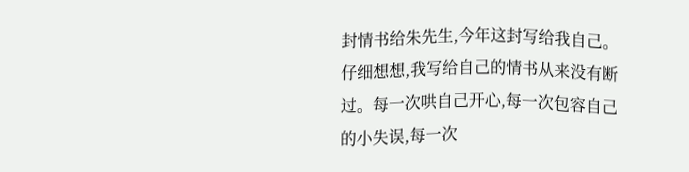封情书给朱先生,今年这封写给我自己。
仔细想想,我写给自己的情书从来没有断过。每一次哄自己开心,每一次包容自己的小失误,每一次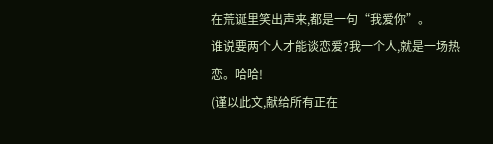在荒诞里笑出声来,都是一句“我爱你”。
谁说要两个人才能谈恋爱?我一个人,就是一场热恋。哈哈!
(谨以此文,献给所有正在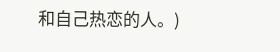和自己热恋的人。)